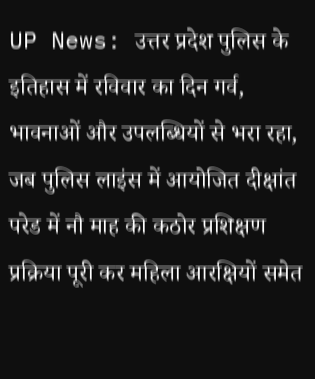UP News: उत्तर प्रदेश पुलिस के इतिहास में रविवार का दिन गर्व, भावनाओं और उपलब्धियों से भरा रहा, जब पुलिस लाइंस में आयोजित दीक्षांत परेड में नौ माह की कठोर प्रशिक्षण प्रक्रिया पूरी कर महिला आरक्षियों समेत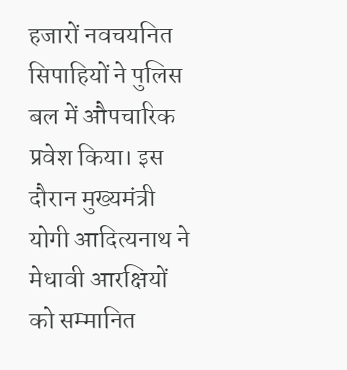हजारों नवचयनित सिपाहियों ने पुलिस बल में औपचारिक प्रवेश किया। इस दौरान मुख्यमंत्री योगी आदित्यनाथ ने मेधावी आरक्षियों को सम्मानित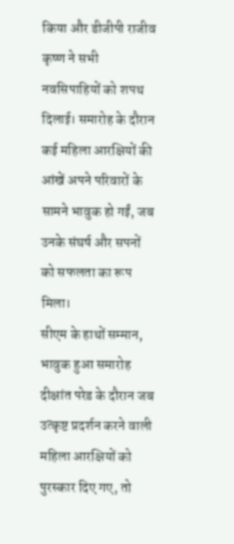किया और डीजीपी राजीव कृष्ण ने सभी नवसिपाहियों को शपथ दिलाई। समारोह के दौरान कई महिला आरक्षियों की आंखें अपने परिवारों के सामने भावुक हो गईं, जब उनके संघर्ष और सपनों को सफलता का रूप मिला।
सीएम के हाथों सम्मान, भावुक हुआ समारोह
दीक्षांत परेड के दौरान जब उत्कृष्ट प्रदर्शन करने वाली महिला आरक्षियों को पुरस्कार दिए गए, तो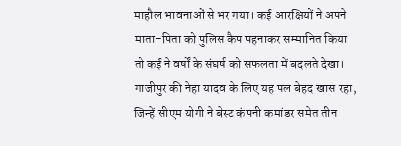माहौल भावनाओं से भर गया। कई आरक्षियों ने अपने माता-पिता को पुलिस कैप पहनाकर सम्मानित किया तो कई ने वर्षों के संघर्ष को सफलता में बदलते देखा। गाजीपुर की नेहा यादव के लिए यह पल बेहद खास रहा, जिन्हें सीएम योगी ने बेस्ट कंपनी कमांडर समेत तीन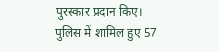पुरस्कार प्रदान किए।
पुलिस में शामिल हुए 57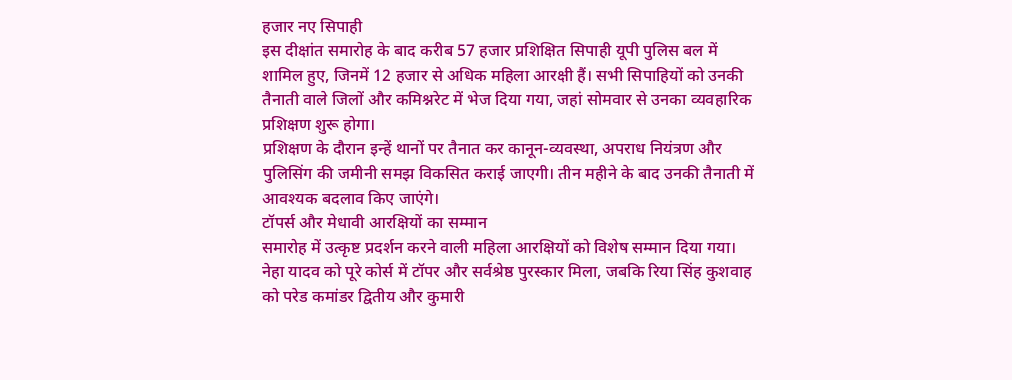हजार नए सिपाही
इस दीक्षांत समारोह के बाद करीब 57 हजार प्रशिक्षित सिपाही यूपी पुलिस बल में शामिल हुए, जिनमें 12 हजार से अधिक महिला आरक्षी हैं। सभी सिपाहियों को उनकी तैनाती वाले जिलों और कमिश्नरेट में भेज दिया गया, जहां सोमवार से उनका व्यवहारिक प्रशिक्षण शुरू होगा।
प्रशिक्षण के दौरान इन्हें थानों पर तैनात कर कानून-व्यवस्था, अपराध नियंत्रण और पुलिसिंग की जमीनी समझ विकसित कराई जाएगी। तीन महीने के बाद उनकी तैनाती में आवश्यक बदलाव किए जाएंगे।
टॉपर्स और मेधावी आरक्षियों का सम्मान
समारोह में उत्कृष्ट प्रदर्शन करने वाली महिला आरक्षियों को विशेष सम्मान दिया गया। नेहा यादव को पूरे कोर्स में टॉपर और सर्वश्रेष्ठ पुरस्कार मिला, जबकि रिया सिंह कुशवाह को परेड कमांडर द्वितीय और कुमारी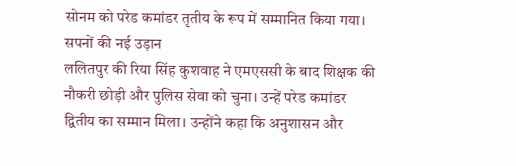सोनम को परेड कमांडर तृतीय के रूप में सम्मानित किया गया।
सपनों की नई उड़ान
ललितपुर की रिया सिंह कुशवाह ने एमएससी के बाद शिक्षक की नौकरी छोड़ी और पुलिस सेवा को चुना। उन्हें परेड कमांडर द्वितीय का सम्मान मिला। उन्होंने कहा कि अनुशासन और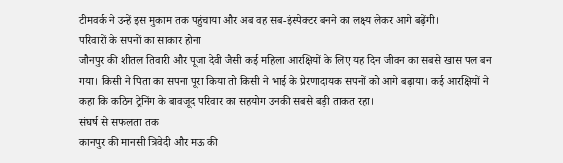टीमवर्क ने उन्हें इस मुकाम तक पहुंचाया और अब वह सब-इंस्पेक्टर बनने का लक्ष्य लेकर आगे बढ़ेंगी।
परिवारों के सपनों का साकार होना
जौनपुर की शीतल तिवारी और पूजा देवी जैसी कई महिला आरक्षियों के लिए यह दिन जीवन का सबसे खास पल बन गया। किसी ने पिता का सपना पूरा किया तो किसी ने भाई के प्रेरणादायक सपनों को आगे बढ़ाया। कई आरक्षियों ने कहा कि कठिन ट्रेनिंग के बावजूद परिवार का सहयोग उनकी सबसे बड़ी ताकत रहा।
संघर्ष से सफलता तक
कानपुर की मानसी त्रिवेदी और मऊ की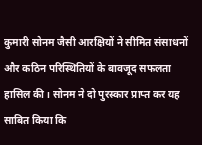कुमारी सोनम जैसी आरक्षियों ने सीमित संसाधनों और कठिन परिस्थितियों के बावजूद सफलता हासिल की। सोनम ने दो पुरस्कार प्राप्त कर यह साबित किया कि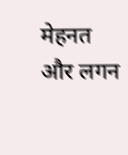मेहनत और लगन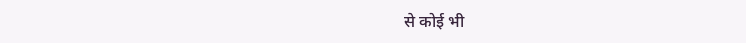से कोई भी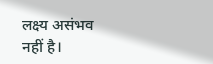लक्ष्य असंभव नहीं है।